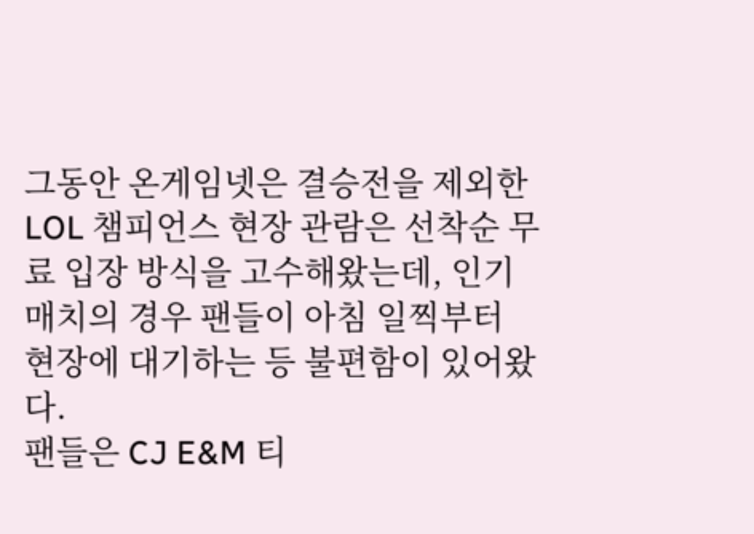그동안 온게임넷은 결승전을 제외한 LOL 챔피언스 현장 관람은 선착순 무료 입장 방식을 고수해왔는데, 인기 매치의 경우 팬들이 아침 일찍부터 현장에 대기하는 등 불편함이 있어왔다.
팬들은 CJ E&M 티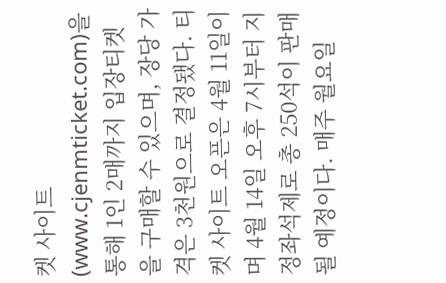켓 사이트 (www.cjenmticket.com)을 통해 1인 2매까지 입장티켓을 구매할 수 있으며, 장당 가격은 3천원으로 결정됐다. 티켓 사이트 오픈은 4월 11일이며 4월 14일 오후 7시부터 지정좌석제로 총 250석이 판매될 예정이다. 매주 월요일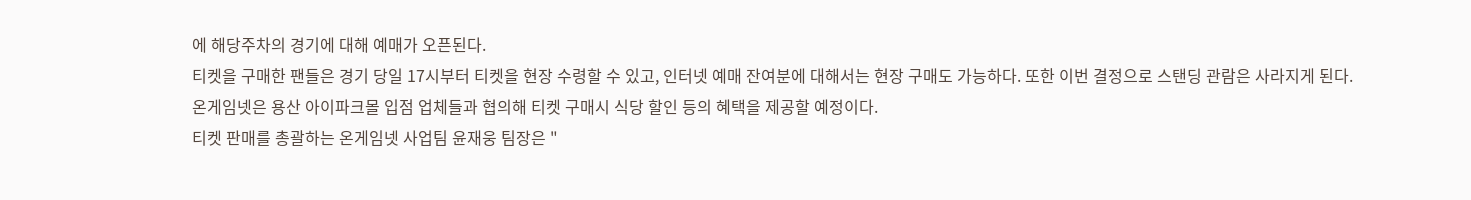에 해당주차의 경기에 대해 예매가 오픈된다.
티켓을 구매한 팬들은 경기 당일 17시부터 티켓을 현장 수령할 수 있고, 인터넷 예매 잔여분에 대해서는 현장 구매도 가능하다. 또한 이번 결정으로 스탠딩 관람은 사라지게 된다.
온게임넷은 용산 아이파크몰 입점 업체들과 협의해 티켓 구매시 식당 할인 등의 혜택을 제공할 예정이다.
티켓 판매를 총괄하는 온게임넷 사업팀 윤재웅 팀장은 "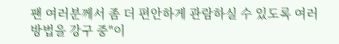팬 여러분께서 좀 더 편안하게 관람하실 수 있도록 여러 방법을 강구 중"이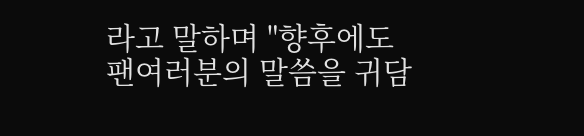라고 말하며 "향후에도 팬여러분의 말씀을 귀담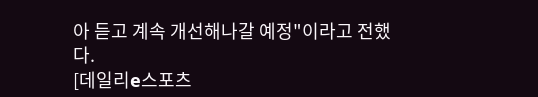아 듣고 계속 개선해나갈 예정"이라고 전했다.
[데일리e스포츠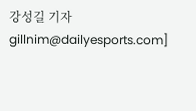강성길 기자 gillnim@dailyesports.com]